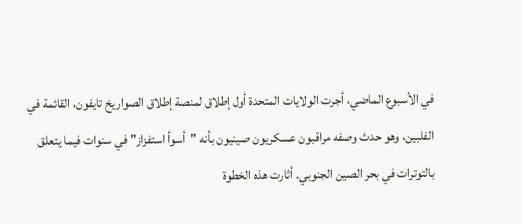في الأسبوع الماضي، أجرت الولايات المتحدة أول إطلاق لمنصة إطلاق الصواريخ تايفون، القائمة في الفلبين، وهو حدث وصفه مراقبون عسكريون صينيون بأنه "أسوأ استفزاز" في سنوات فيما يتعلق بالتوترات في بحر الصين الجنوبي. أثارت هذه الخطوة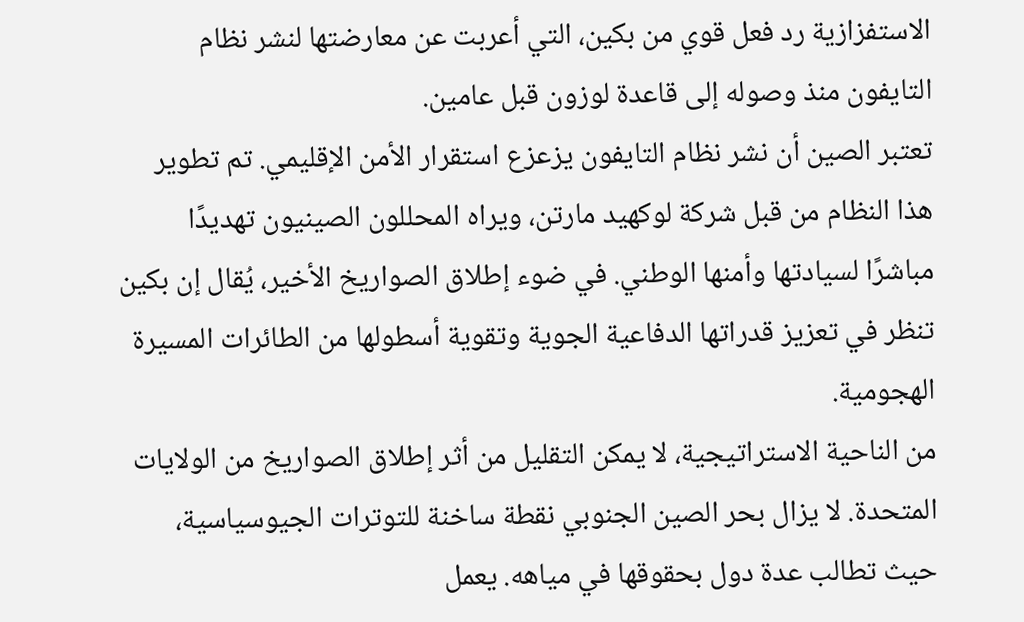الاستفزازية رد فعل قوي من بكين، التي أعربت عن معارضتها لنشر نظام التايفون منذ وصوله إلى قاعدة لوزون قبل عامين.
تعتبر الصين أن نشر نظام التايفون يزعزع استقرار الأمن الإقليمي. تم تطوير هذا النظام من قبل شركة لوكهيد مارتن، ويراه المحللون الصينيون تهديدًا مباشرًا لسيادتها وأمنها الوطني. في ضوء إطلاق الصواريخ الأخير، يُقال إن بكين تنظر في تعزيز قدراتها الدفاعية الجوية وتقوية أسطولها من الطائرات المسيرة الهجومية.
من الناحية الاستراتيجية، لا يمكن التقليل من أثر إطلاق الصواريخ من الولايات المتحدة. لا يزال بحر الصين الجنوبي نقطة ساخنة للتوترات الجيوسياسية، حيث تطالب عدة دول بحقوقها في مياهه. يعمل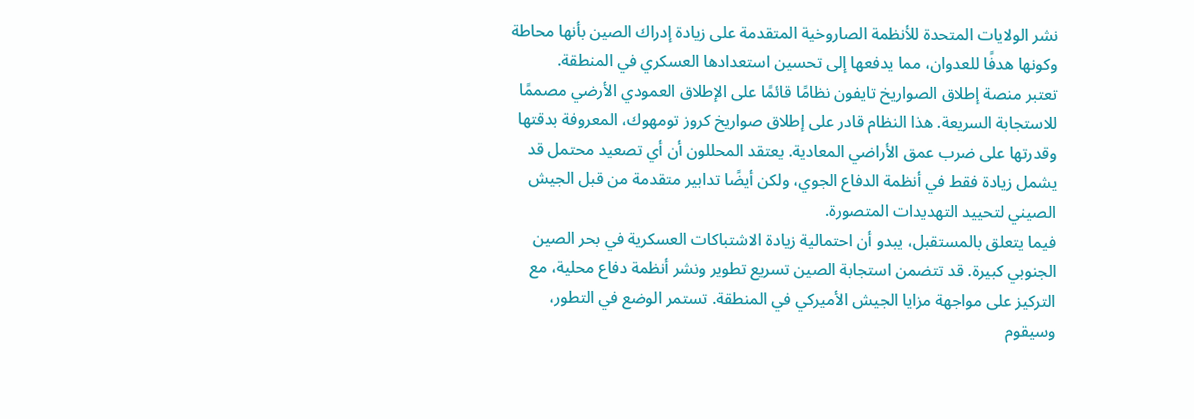نشر الولايات المتحدة للأنظمة الصاروخية المتقدمة على زيادة إدراك الصين بأنها محاطة وكونها هدفًا للعدوان، مما يدفعها إلى تحسين استعدادها العسكري في المنطقة.
تعتبر منصة إطلاق الصواريخ تايفون نظامًا قائمًا على الإطلاق العمودي الأرضي مصممًا للاستجابة السريعة. هذا النظام قادر على إطلاق صواريخ كروز تومهوك، المعروفة بدقتها وقدرتها على ضرب عمق الأراضي المعادية. يعتقد المحللون أن أي تصعيد محتمل قد يشمل زيادة فقط في أنظمة الدفاع الجوي، ولكن أيضًا تدابير متقدمة من قبل الجيش الصيني لتحييد التهديدات المتصورة.
فيما يتعلق بالمستقبل، يبدو أن احتمالية زيادة الاشتباكات العسكرية في بحر الصين الجنوبي كبيرة. قد تتضمن استجابة الصين تسريع تطوير ونشر أنظمة دفاع محلية، مع التركيز على مواجهة مزايا الجيش الأميركي في المنطقة. تستمر الوضع في التطور، وسيقوم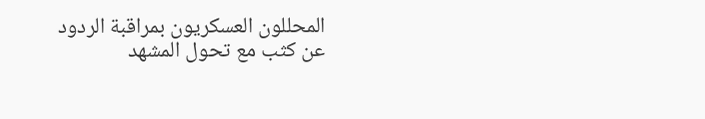المحللون العسكريون بمراقبة الردود عن كثب مع تحول المشهد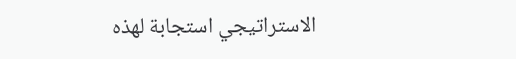الاستراتيجي استجابة لهذه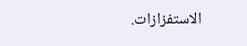الاستفزازات.